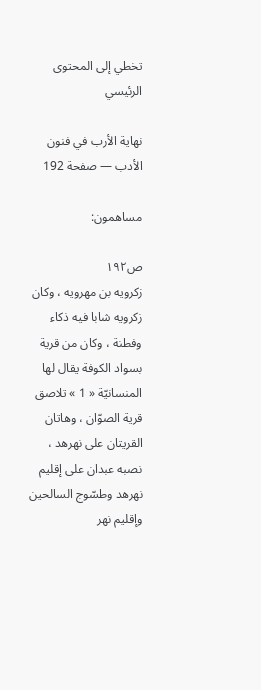تخطي إلى المحتوى الرئيسي

نهاية الأرب في فنون الأدب — صفحة 192

مساهمون:

ص١٩٢
زكرويه بن مهرويه ، وكان زكرويه شابا فيه ذكاء وفطنة ، وكان من قرية بسواد الكوفة يقال لها المنسانيّة « 1 » تلاصق قرية الصوّان ، وهاتان القريتان على نهرهد ، نصبه عبدان على إقليم نهرهد وطسّوج السالحين وإقليم نهر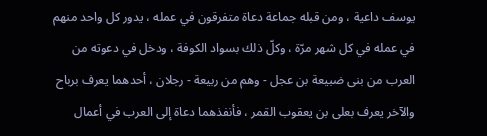يوسف داعية ، ومن قبله جماعة دعاة متفرقون في عمله ، يدور كل واحد منهم في عمله في كل شهر مرّة ، وكلّ ذلك بسواد الكوفة ، ودخل في دعوته من العرب من بنى ضبيعة بن عجل - وهم من ربيعة - رجلان ، أحدهما يعرف برباح والآخر يعرف بعلى بن يعقوب القمر ، فأنفذهما دعاة إلى العرب في أعمال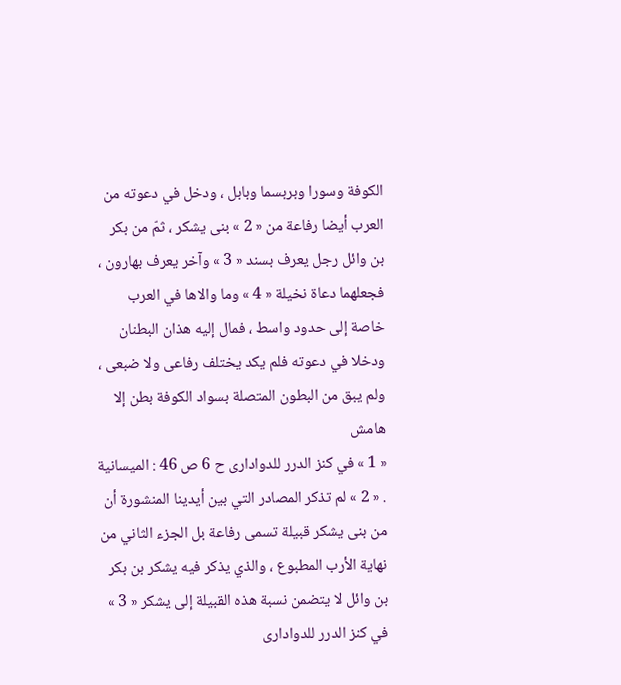الكوفة وسورا وبربسما وبابل ، ودخل في دعوته من العرب أيضا رفاعة من « 2 » بنى يشكر ، ثمّ من بكر بن وائل رجل يعرف بسند « 3 » وآخر يعرف بهارون ، فجعلهما دعاة نخيلة « 4 » وما والاها في العرب خاصة إلى حدود واسط ، فمال إليه هذان البطنان ودخلا في دعوته فلم يكد يختلف رفاعى ولا ضبعى ، ولم يبق من البطون المتصلة بسواد الكوفة بطن إلا
هامش
« 1 » في كنز الدرر للدوادارى ح 6 ص 46 : الميسانية . « 2 » لم تذكر المصادر التي بين أيدينا المنشورة أن من بنى يشكر قبيلة تسمى رفاعة بل الجزء الثاني من نهاية الأرب المطبوع ، والذي يذكر فيه يشكر بن بكر بن وائل لا يتضمن نسبة هذه القبيلة إلى يشكر « 3 » في كنز الدرر للدوادارى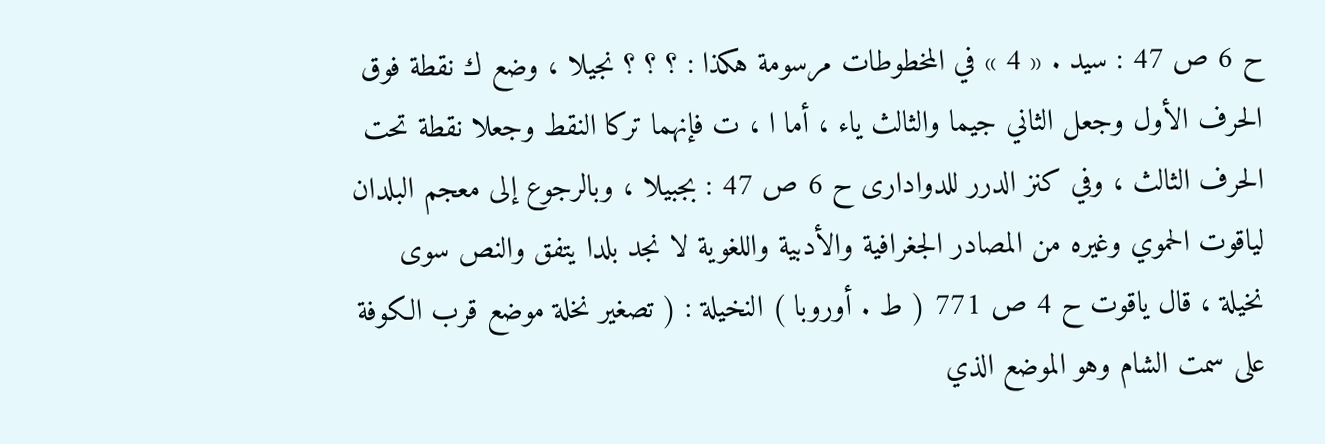ح 6 ص 47 : سيد . « 4 » في المخطوطات مرسومة هكذا : ؟ ؟ ؟ نجيلا ، وضع ك نقطة فوق الحرف الأول وجعل الثاني جيما والثالث ياء ، أما ا ، ت فإنهما تركا النقط وجعلا نقطة تحت الحرف الثالث ، وفي كنز الدرر للدوادارى ح 6 ص 47 : بجبيلا ، وبالرجوع إلى معجم البلدان لياقوت الحموي وغيره من المصادر الجغرافية والأدبية واللغوية لا نجد بلدا يتفق والنص سوى نخيلة ، قال ياقوت ح 4 ص 771 ( ط . أوروبا ) النخيلة : ( تصغير نخلة موضع قرب الكوفة على سمت الشام وهو الموضع الذي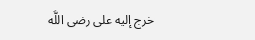خرج إليه على رضى اللَّه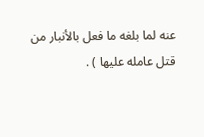عنه لما بلغه ما فعل بالأنبار من قتل عامله عليها ) .